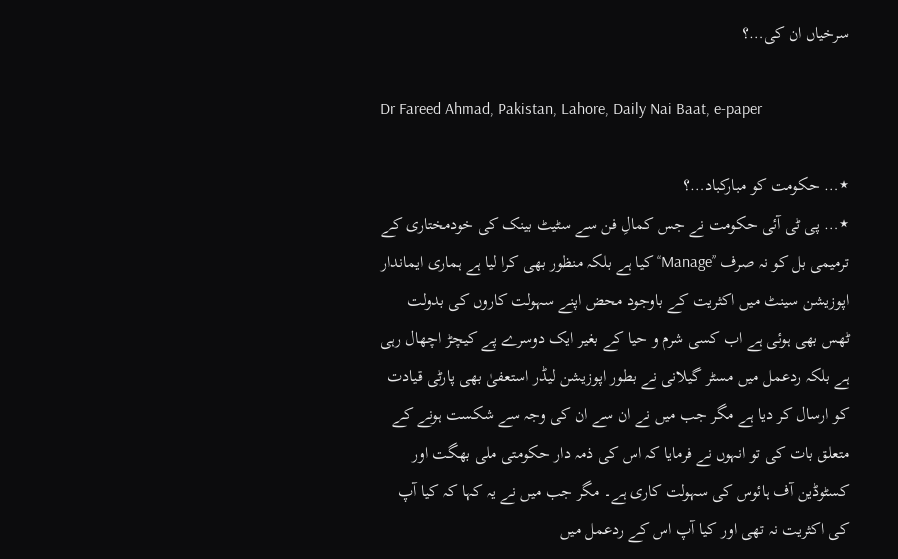سرخیاں ان کی…؟

Dr Fareed Ahmad, Pakistan, Lahore, Daily Nai Baat, e-paper

٭… حکومت کو مبارکباد…؟
٭… پی ٹی آئی حکومت نے جس کمالِ فن سے سٹیٹ بینک کی خودمختاری کے ترمیمی بل کو نہ صرف ’’Manage‘‘ کیا ہے بلکہ منظور بھی کرا لیا ہے ہماری ایماندار اپوزیشن سینٹ میں اکثریت کے باوجود محض اپنے سہولت کاروں کی بدولت ٹھس بھی ہوئی ہے اب کسی شرم و حیا کے بغیر ایک دوسرے پے کیچڑ اچھال رہی ہے بلکہ ردعمل میں مسٹر گیلانی نے بطور اپوزیشن لیڈر استعفیٰ بھی پارٹی قیادت کو ارسال کر دیا ہے مگر جب میں نے ان سے ان کی وجہ سے شکست ہونے کے متعلق بات کی تو انہوں نے فرمایا کہ اس کی ذمہ دار حکومتی ملی بھگت اور کسٹوڈین آف ہائوس کی سہولت کاری ہے۔ مگر جب میں نے یہ کہا کہ کیا آپ کی اکثریت نہ تھی اور کیا آپ اس کے ردعمل میں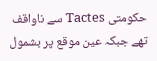حکومتی Tactes سے ناواقف تھے جبکہ عین موقع پر بشمول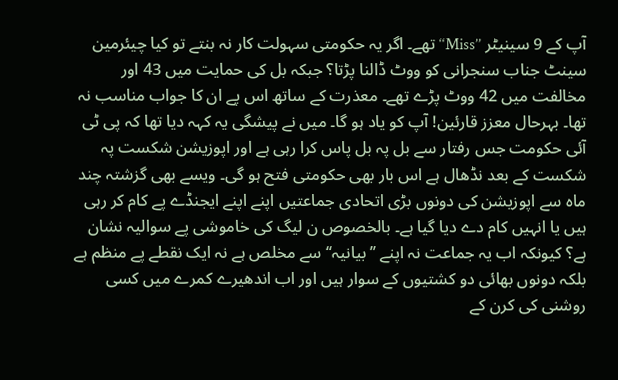آپ کے 9 سینیٹر ’’Miss‘‘ تھے۔ اگر یہ حکومتی سہولت کار نہ بنتے تو کیا چیئرمین سینٹ جناب سنجرانی کو ووٹ ڈالنا پڑتا؟ جبکہ بل کی حمایت میں 43 اور مخالفت میں 42 ووٹ پڑے تھے۔ معذرت کے ساتھ اس پے ان کا جواب مناسب نہ تھا۔ بہرحال معزز قارئین! آپ کو یاد ہو گا۔ میں نے پیشگی یہ کہہ دیا تھا کہ پی ٹی آئی حکومت جس رفتار سے بل پہ بل پاس کرا رہی ہے اور اپوزیشن شکست پہ شکست کے بعد نڈھال ہے اس بار بھی حکومتی فتح ہو گی۔ ویسے بھی گزشتہ چند ماہ سے اپوزیشن کی دونوں بڑی اتحادی جماعتیں اپنے اپنے ایجنڈے پے کام کر رہی ہیں یا انہیں کام دے دیا گیا ہے۔ بالخصوص ن لیگ کی خاموشی پے سوالیہ نشان ہے؟ کیونکہ اب یہ جماعت نہ اپنے ’’بیانیہ‘‘ سے مخلص ہے نہ ایک نقطے پے منظم ہے بلکہ دونوں بھائی دو کشتیوں کے سوار ہیں اور اب اندھیرے کمرے میں کسی روشنی کی کرن کے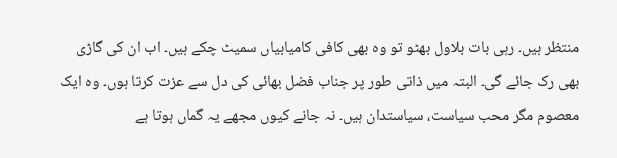منتظر ہیں۔ رہی بات بلاول بھٹو تو وہ بھی کافی کامیابیاں سمیٹ چکے ہیں۔ اب ان کی گاڑی بھی رک جائے گی۔ البتہ میں ذاتی طور پر جناب فضل بھائی کی دل سے عزت کرتا ہوں۔ وہ ایک معصوم مگر محب سیاست، سیاستدان ہیں۔ نہ جانے کیوں مجھے یہ گماں ہوتا ہے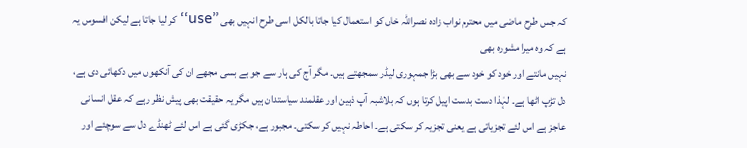کہ جس طرح ماضی میں محترم نواب زادہ نصراللہ خاں کو استعمال کیا جاتا بالکل اسی طرح انہیں بھی ’’use‘‘ کر لیا جاتا ہے لیکن افسوس یہ ہے کہ وہ میرا مشورہ بھی
نہیں مانتے اور خود کو خود سے بھی بڑا جمہوری لیڈر سمجھتے ہیں۔ مگر آج کی ہار سے جو بے بسی مجھے ان کی آنکھوں میں دکھائی دی ہے، دل تڑپ اٹھا ہے۔ لہٰذا دست بدست اپیل کرتا ہوں کہ بلاشبہ آپ ذہین اور عقلمند سیاستدان ہیں مگر یہ حقیقت بھی پیش نظر رہے کہ عقل انسانی عاجز ہے اس لئے تجزیاتی ہے یعنی تجزیہ کر سکتی ہے۔ احاطہ نہیں کر سکتی۔ مجبور ہے، جکڑی گئی ہے اس لئے ٹھنڈے دل سے سوچئے اور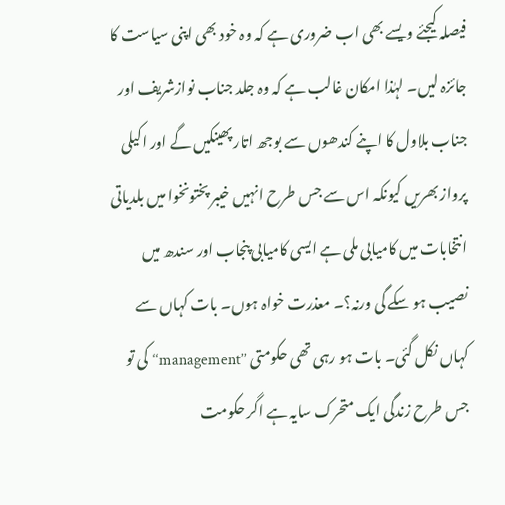فیصلہ کیجئے ویسے بھی اب ضروری ہے کہ وہ خود بھی اپنی سیاست کا جائزہ لیں۔ لہٰذا امکان غالب ہے کہ وہ جلد جناب نوازشریف اور جناب بلاول کا اپنے کندھوں سے بوجھ اتار پھینکیں گے اور اکیلی پرواز بھریں کیونکہ اس سے جس طرح انہیں خیبر پختونخوا میں بلدیاتی انتخابات میں کامیابی ملی ہے ایسی کامیابی پنجاب اور سندھ میں نصیب ہو سکے گی ورنہ؟۔ معذرت خواہ ہوں۔ بات کہاں سے کہاں نکل گئی۔ بات ہو رہی تھی حکومتی ’’management‘‘ کی تو جس طرح زندگی ایک متحرک سایہ ہے اگر حکومت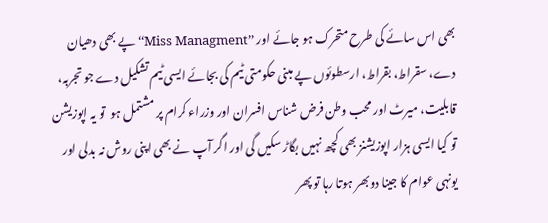بھی اس سائے کی طرح متحرک ہو جائے اور ’’Miss Managment‘‘ پے بھی دھیان دے، سقراط، بقراط، ارسطوئوں پے مبنی حکومتی ٹیم کی بجائے ایسی ٹیم تشکیل دے جو تجربہ، قابلیت، میرٹ اور محب وطن فرض شناس افسران اور وزراء کرام پر مشتمل ہو  تو یہ اپوزیشن تو کیا ایسی ہزار اپوزیشنز بھی کچھ نہیں بگاڑ سکیں گی اور اگر آپ نے بھی اپنی روش نہ بدلی اور یونہی عوام کا جینا دوبھر ہوتا رہا تو پھر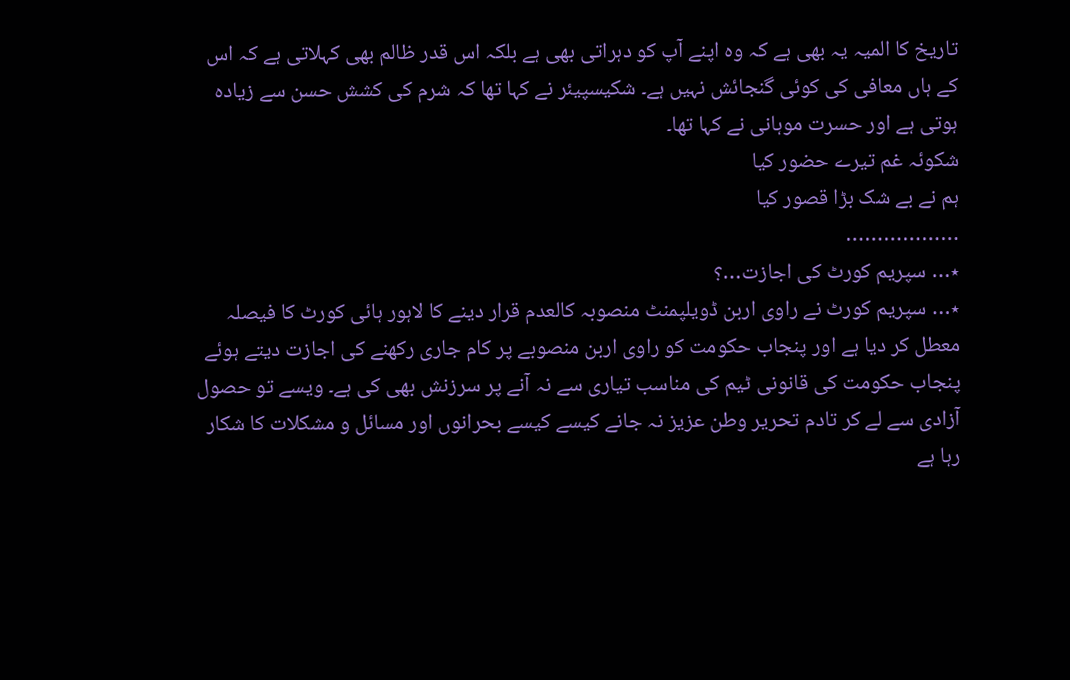تاریخ کا المیہ یہ بھی ہے کہ وہ اپنے آپ کو دہراتی بھی ہے بلکہ اس قدر ظالم بھی کہلاتی ہے کہ اس کے ہاں معافی کی کوئی گنجائش نہیں ہے۔ شکیسپیئر نے کہا تھا کہ شرم کی کشش حسن سے زیادہ ہوتی ہے اور حسرت موہانی نے کہا تھا۔
شکوئہ غم تیرے حضور کیا
ہم نے بے شک بڑا قصور کیا
………………
٭… سپریم کورٹ کی اجازت…؟
٭… سپریم کورٹ نے راوی اربن ڈویلپمنٹ منصوبہ کالعدم قرار دینے کا لاہور ہائی کورٹ کا فیصلہ معطل کر دیا ہے اور پنجاب حکومت کو راوی اربن منصوبے پر کام جاری رکھنے کی اجازت دیتے ہوئے پنجاب حکومت کی قانونی ٹیم کی مناسب تیاری سے نہ آنے پر سرزنش بھی کی ہے۔ ویسے تو حصول آزادی سے لے کر تادم تحریر وطن عزیز نہ جانے کیسے کیسے بحرانوں اور مسائل و مشکلات کا شکار رہا ہے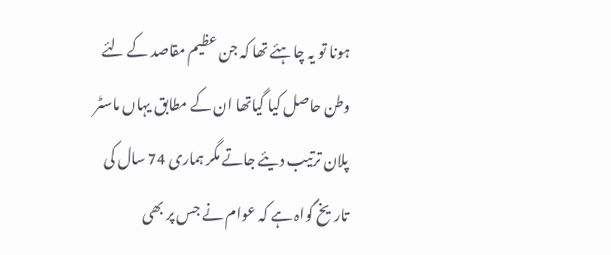ہونا تو یہ چاہئے تھا کہ جن عظیم مقاصد کے لئے وطن حاصل کیا گیاتھا ان کے مطابق یہاں ماسٹر پلان ترتیب دیئے جاتے مگر ہماری 74 سال کی تاریخ گواہ ہے کہ عوام نے جس پر بھی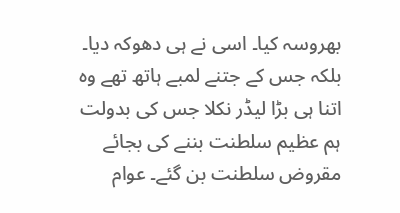بھروسہ کیا۔ اسی نے ہی دھوکہ دیا۔ بلکہ جس کے جتنے لمبے ہاتھ تھے وہ اتنا ہی بڑا لیڈر نکلا جس کی بدولت ہم عظیم سلطنت بننے کی بجائے مقروض سلطنت بن گئے۔ عوام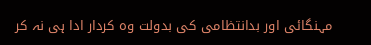مہنگائی اور بدانتظامی کی بدولت وہ کردار ادا ہی نہ کر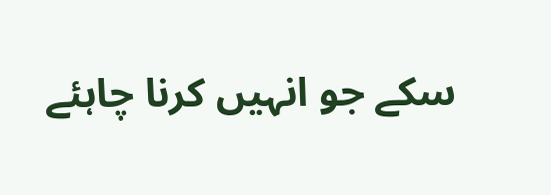سکے جو انہیں کرنا چاہئے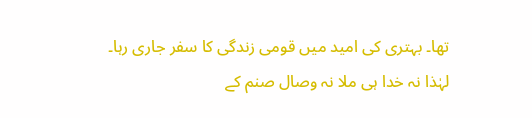تھا۔ بہتری کی امید میں قومی زندگی کا سفر جاری رہا۔ لہٰذا نہ خدا ہی ملا نہ وصال صنم کے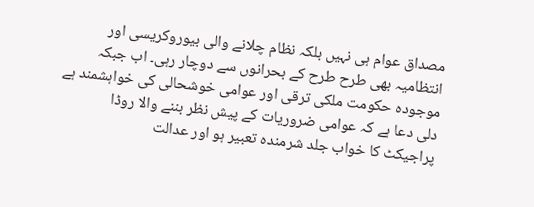مصداق عوام ہی نہیں بلکہ نظام چلانے والی بیوروکریسی اور انتظامیہ بھی طرح طرح کے بحرانوں سے دوچار رہی۔ اب جبکہ موجودہ حکومت ملکی ترقی اور عوامی خوشحالی کی خواہشمند ہے دلی دعا ہے کہ عوامی ضروریات کے پیش نظر بننے والا روڈا پراجیکٹ کا خواب جلد شرمندہ تعبیر ہو اور عدالت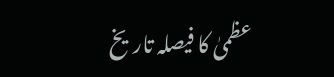عظمیٰ کا فیصلہ تاریخ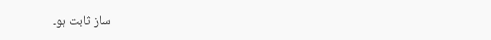ساز ثابت ہو۔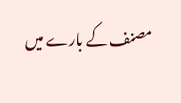مصنف کے بارے میں